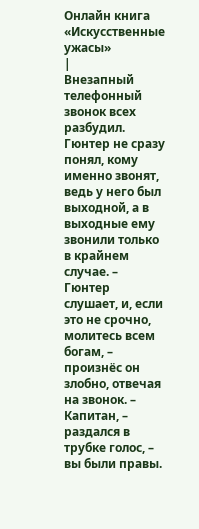Онлайн книга «Искусственные ужасы»
|
Внезапный телефонный звонок всех разбудил. Гюнтер не сразу понял, кому именно звонят, ведь у него был выходной, а в выходные ему звонили только в крайнем случае. – Гюнтер слушает, и, если это не срочно, молитесь всем богам, – произнёс он злобно, отвечая на звонок. – Капитан, – раздался в трубке голос, – вы были правы.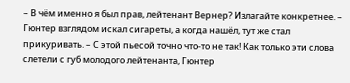– В чём именно я был прав, лейтенант Вернер? Излагайте конкретнее. – Гюнтер взглядом искал сигареты, а когда нашёл, тут же стал прикуривать. – С этой пьесой точно что-то не так! Как только эти слова слетели с губ молодого лейтенанта, Гюнтер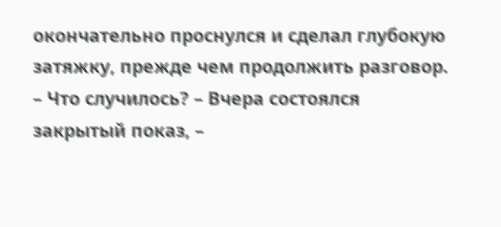окончательно проснулся и сделал глубокую затяжку, прежде чем продолжить разговор. – Что случилось? – Вчера состоялся закрытый показ, –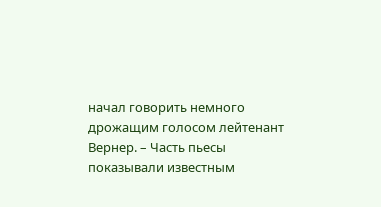начал говорить немного дрожащим голосом лейтенант Вернер. – Часть пьесы показывали известным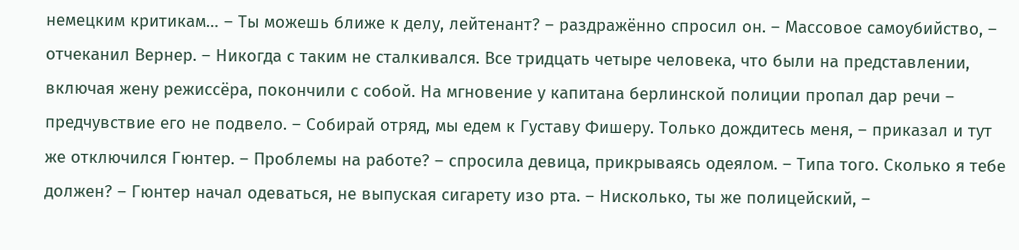немецким критикам… – Ты можешь ближе к делу, лейтенант? – раздражённо спросил он. – Массовое самоубийство, – отчеканил Вернер. – Никогда с таким не сталкивался. Все тридцать четыре человека, что были на представлении, включая жену режиссёра, покончили с собой. На мгновение у капитана берлинской полиции пропал дар речи – предчувствие его не подвело. – Собирай отряд, мы едем к Густаву Фишеру. Только дождитесь меня, – приказал и тут же отключился Гюнтер. – Проблемы на работе? – спросила девица, прикрываясь одеялом. – Типа того. Сколько я тебе должен? – Гюнтер начал одеваться, не выпуская сигарету изо рта. – Нисколько, ты же полицейский, –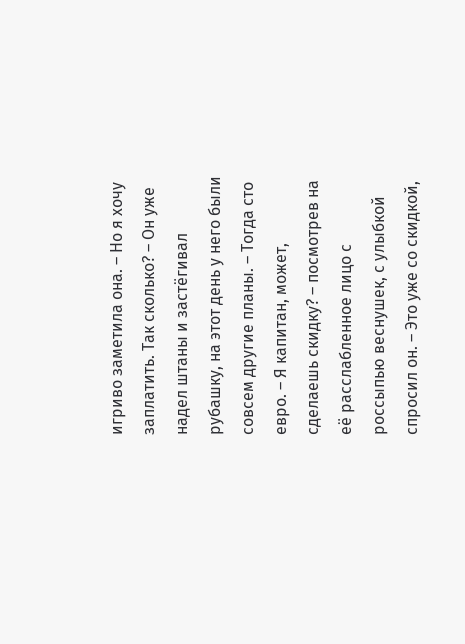игриво заметила она. – Но я хочу заплатить. Так сколько? – Он уже надел штаны и застёгивал рубашку, на этот день у него были совсем другие планы. – Тогда сто евро. – Я капитан, может, сделаешь скидку? – посмотрев на её расслабленное лицо с россыпью веснушек, с улыбкой спросил он. – Это уже со скидкой,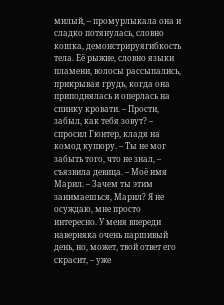милый, – промурлыкала она и сладко потянулась, словно кошка, демонстрируягибкость тела. Её рыжие, словно языки пламени, волосы рассыпались, прикрывая грудь, когда она приподнялась и оперлась на спинку кровати. – Прости, забыл, как тебя зовут? – спросил Гюнтер, кладя на комод купюру. – Ты не мог забыть того, что не знал, – съязвила девица. – Моё имя Марил. – Зачем ты этим занимаешься, Марил? Я не осуждаю, мне просто интересно. У меня впереди наверняка очень паршивый день, но, может, твой ответ его скрасит, – уже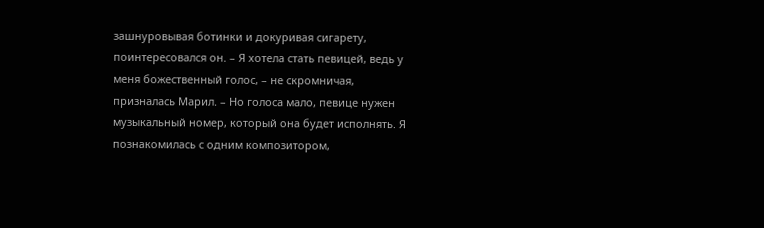зашнуровывая ботинки и докуривая сигарету, поинтересовался он. – Я хотела стать певицей, ведь у меня божественный голос, – не скромничая, призналась Марил. – Но голоса мало, певице нужен музыкальный номер, который она будет исполнять. Я познакомилась с одним композитором,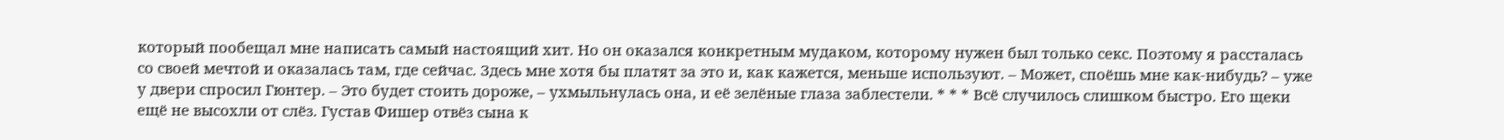который пообещал мне написать самый настоящий хит. Но он оказался конкретным мудаком, которому нужен был только секс. Поэтому я рассталась со своей мечтой и оказалась там, где сейчас. Здесь мне хотя бы платят за это и, как кажется, меньше используют. – Может, споёшь мне как-нибудь? – уже у двери спросил Гюнтер. – Это будет стоить дороже, – ухмыльнулась она, и её зелёные глаза заблестели. * * * Всё случилось слишком быстро. Его щеки ещё не высохли от слёз. Густав Фишер отвёз сына к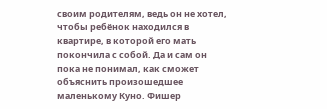своим родителям, ведь он не хотел, чтобы ребёнок находился в квартире, в которой его мать покончила с собой. Да и сам он пока не понимал, как сможет объяснить произошедшее маленькому Куно. Фишер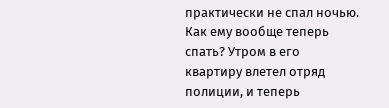практически не спал ночью. Как ему вообще теперь спать? Утром в его квартиру влетел отряд полиции, и теперь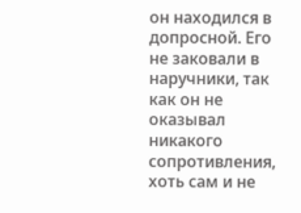он находился в допросной. Его не заковали в наручники, так как он не оказывал никакого сопротивления, хоть сам и не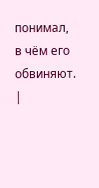понимал, в чём его обвиняют. |